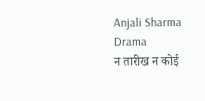Anjali Sharma
Drama
न तारीख न कोई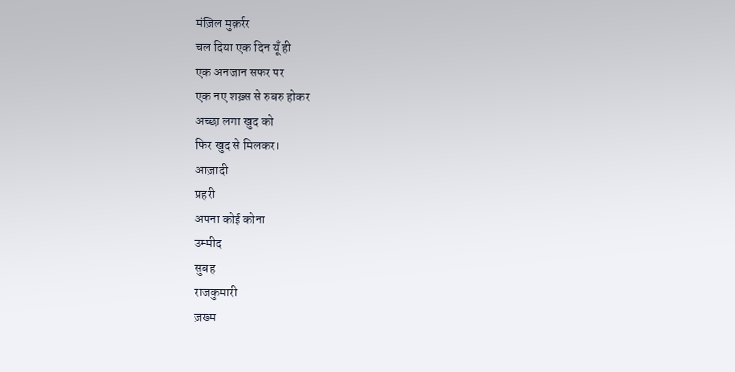मंज़िल मुक़र्रर
चल दिया एक दिन यूँ ही
एक अनजान सफर पर
एक नए शख़्स से रुबरु होकर
अच्छा लगा खुद को
फिर खुद से मिलकर।
आज़ादी
प्रहरी
अपना कोई कोना
उम्मीद
सुबह
राजकुमारी
ज़ख्म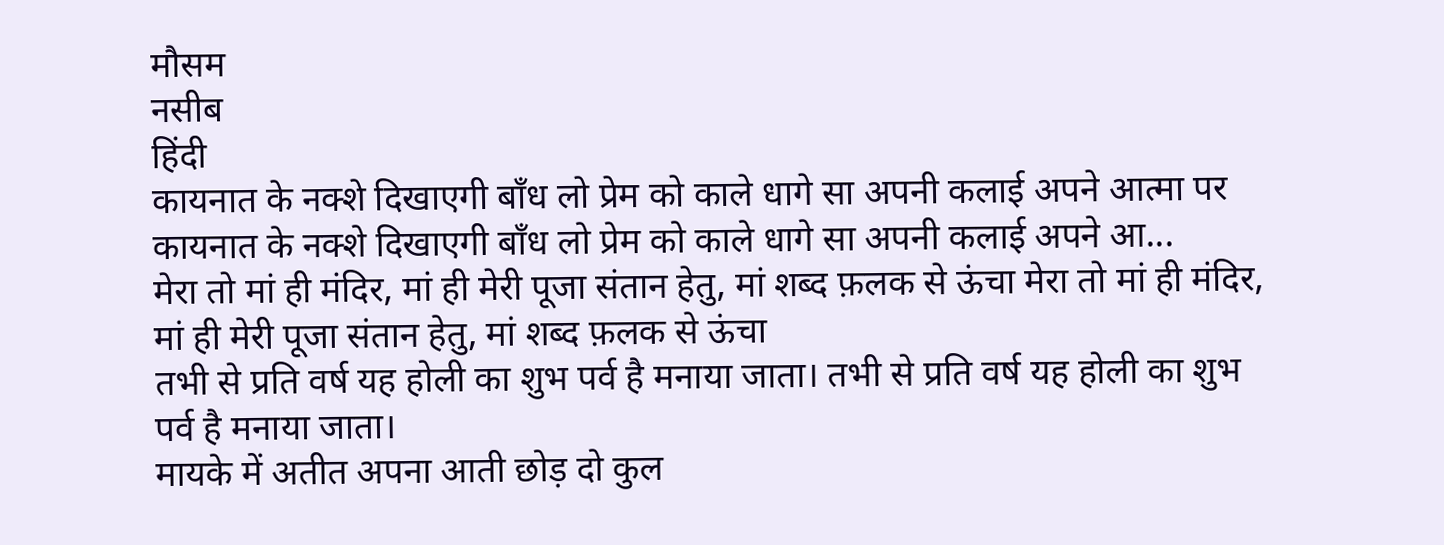मौसम
नसीब
हिंदी
कायनात के नक्शे दिखाएगी बाँध लो प्रेम को काले धागे सा अपनी कलाई अपने आत्मा पर कायनात के नक्शे दिखाएगी बाँध लो प्रेम को काले धागे सा अपनी कलाई अपने आ...
मेरा तो मां ही मंदिर, मां ही मेरी पूजा संतान हेतु, मां शब्द फ़लक से ऊंचा मेरा तो मां ही मंदिर, मां ही मेरी पूजा संतान हेतु, मां शब्द फ़लक से ऊंचा
तभी से प्रति वर्ष यह होली का शुभ पर्व है मनाया जाता। तभी से प्रति वर्ष यह होली का शुभ पर्व है मनाया जाता।
मायके में अतीत अपना आती छोड़ दो कुल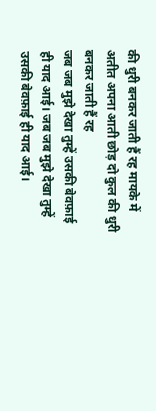की धुरी बनकर जाती हैं रह मायके में अतीत अपना आती छोड़ दो कुल की धुरी बनकर जाती हैं रह
जब जब मुझे देखा तुम्हें उसकी बेवफ़ाई ही याद आई। जब जब मुझे देखा तुम्हें उसकी बेवफ़ाई ही याद आई।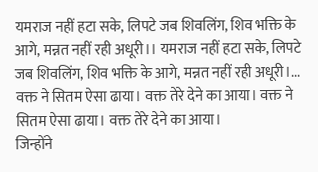यमराज नहीं हटा सके, लिपटे जब शिवलिंग, शिव भक्ति के आगे, मन्नत नहीं रही अधूरी।। यमराज नहीं हटा सके, लिपटे जब शिवलिंग, शिव भक्ति के आगे, मन्नत नहीं रही अधूरी।...
वक्त ने सितम ऐसा ढाया। वक्त तेरे देने का आया। वक्त ने सितम ऐसा ढाया। वक्त तेरे देने का आया।
जिन्होंने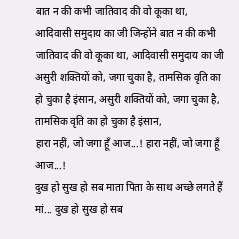बात न की कभी जातिवाद की वो कूका था, आदिवासी समुदाय का जी जिन्होंने बात न की कभी जातिवाद की वो कूका था, आदिवासी समुदाय का जी
असुरी शक्तियों को, जगा चुका है, तामसिक वृति का हो चुका है इंसान, असुरी शक्तियों को, जगा चुका है, तामसिक वृति का हो चुका है इंसान,
हारा नहीं, जो जगा हूँ आज...! हारा नहीं, जो जगा हूँ आज...!
दुख हो सुख हो सब माता पिता के साथ अच्छे लगते हैं मां... दुख हो सुख हो सब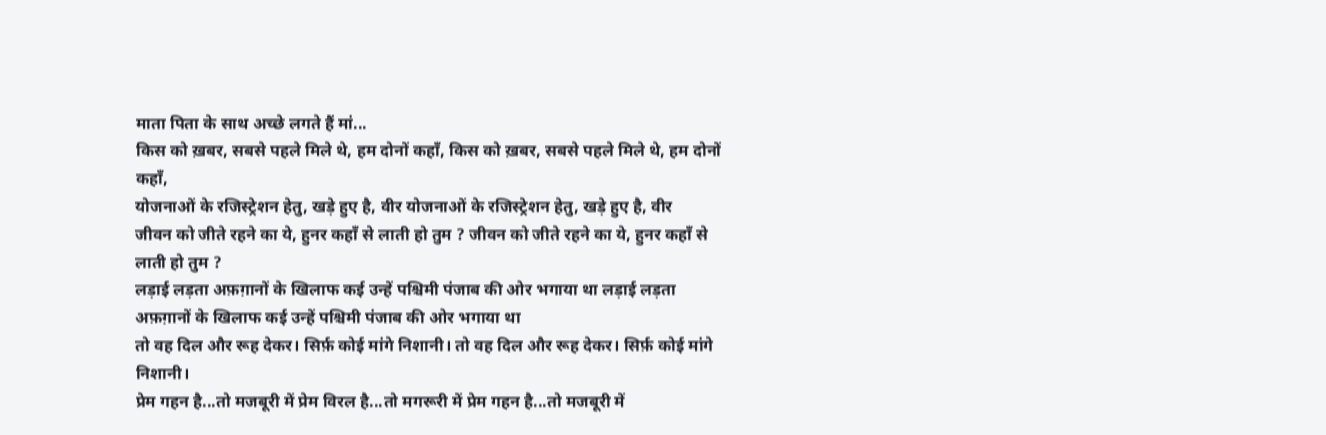माता पिता के साथ अच्छे लगते हैं मां...
किस को ख़बर, सबसे पहले मिले थे, हम दोनों कहाँ, किस को ख़बर, सबसे पहले मिले थे, हम दोनों कहाँ,
योजनाओं के रजिस्ट्रेशन हेतु, खड़े हुए है, वीर योजनाओं के रजिस्ट्रेशन हेतु, खड़े हुए है, वीर
जीवन को जीते रहने का ये, हुनर कहाँ से लाती हो तुम ? जीवन को जीते रहने का ये, हुनर कहाँ से लाती हो तुम ?
लड़ाई लड़ता अफ़ग़ानों के खिलाफ कई उन्हें पश्चिमी पंजाब की ओर भगाया था लड़ाई लड़ता अफ़ग़ानों के खिलाफ कई उन्हें पश्चिमी पंजाब की ओर भगाया था
तो वह दिल और रूह देकर। सिर्फ़ कोई मांगे निशानी। तो वह दिल और रूह देकर। सिर्फ़ कोई मांगे निशानी।
प्रेम गहन है...तो मजबूरी में प्रेम विरल है...तो मगरूरी में प्रेम गहन है...तो मजबूरी में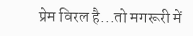प्रेम विरल है...तो मगरूरी में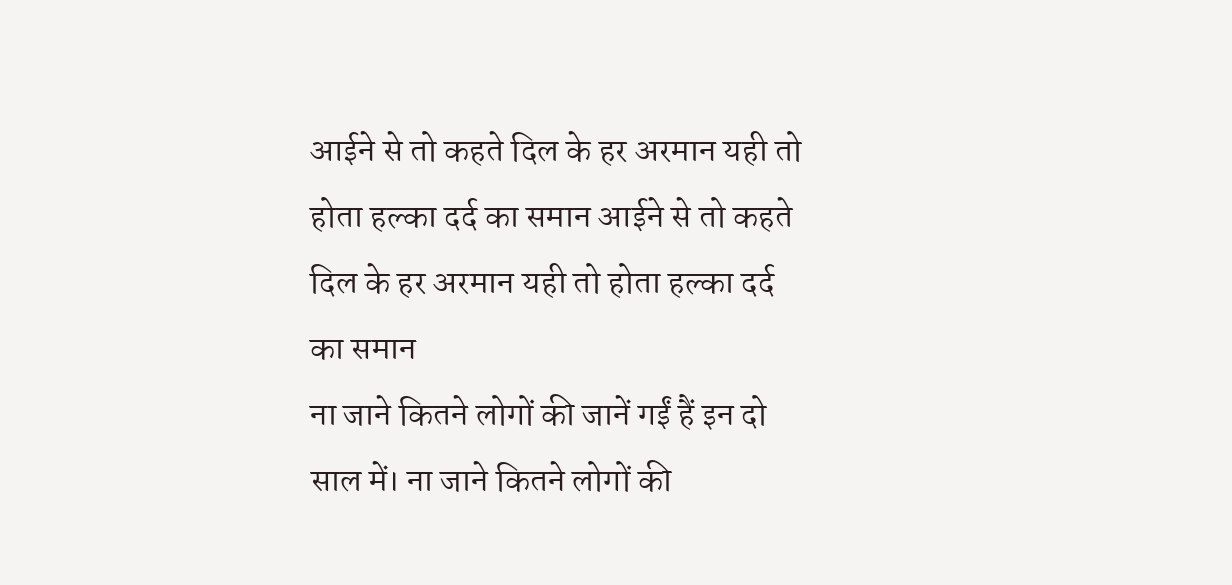आईने से तो कहते दिल के हर अरमान यही तो होता हल्का दर्द का समान आईने से तो कहते दिल के हर अरमान यही तो होता हल्का दर्द का समान
ना जाने कितने लोगों की जानें गईं हैं इन दो साल में। ना जाने कितने लोगों की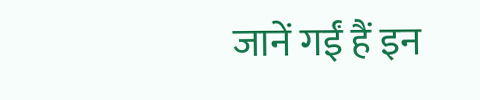जानें गईं हैं इन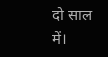दो साल में।